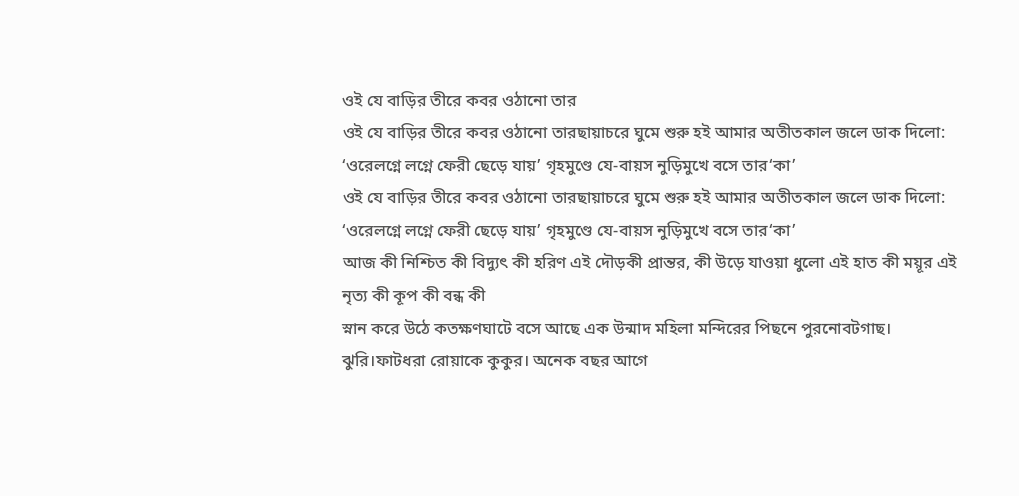ওই যে বাড়ির তীরে কবর ওঠানো তার
ওই যে বাড়ির তীরে কবর ওঠানো তারছায়াচরে ঘুমে শুরু হই আমার অতীতকাল জলে ডাক দিলো: ‘ওরেলগ্নে লগ্নে ফেরী ছেড়ে যায়’ গৃহমুণ্ডে যে-বায়স নুড়িমুখে বসে তার‘কা’
ওই যে বাড়ির তীরে কবর ওঠানো তারছায়াচরে ঘুমে শুরু হই আমার অতীতকাল জলে ডাক দিলো: ‘ওরেলগ্নে লগ্নে ফেরী ছেড়ে যায়’ গৃহমুণ্ডে যে-বায়স নুড়িমুখে বসে তার‘কা’
আজ কী নিশ্চিত কী বিদ্যুৎ কী হরিণ এই দৌড়কী প্রান্তর, কী উড়ে যাওয়া ধুলো এই হাত কী ময়ূর এই নৃত্য কী কূপ কী বন্ধ কী
স্নান করে উঠে কতক্ষণঘাটে বসে আছে এক উন্মাদ মহিলা মন্দিরের পিছনে পুরনোবটগাছ। ঝুরি।ফাটধরা রোয়াকে কুকুর। অনেক বছর আগে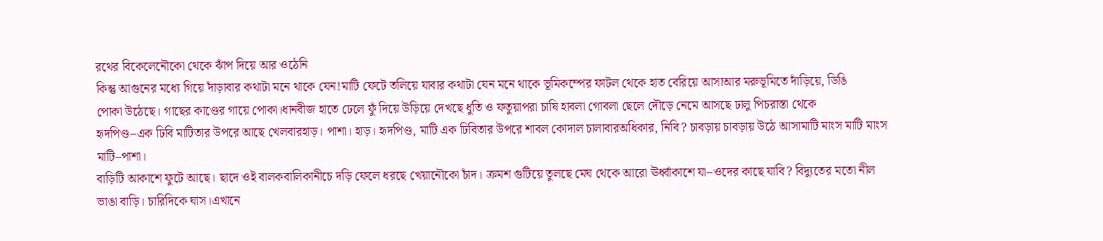রথের বিকেলেনৌকো থেকে ঝাঁপ দিয়ে আর ওঠেনি
কিন্তু আগুনের মধ্যে গিয়ে দাঁড়াবার কথাটা মনে থাকে যেন!মাটি ফেটে তলিয়ে যাবার কথাটা যেন মনে থাকে ভূমিকম্পের ফাটল থেকে হাত বেরিয়ে আসাআর মরুভূমিতে দাঁড়িয়ে, ডিঙি
পোকা উঠেছে। গাছের কাণ্ডের গায়ে পোকা।ধানবীজ হাতে ঢেলে ফুঁ দিয়ে উড়িয়ে দেখছে ধুতি ও ফতুয়াপরা চাষি হাবলা গোবলা ছেলে দৌড়ে নেমে আসছে ঢালু পিচরাস্তা থেকে
হৃদপিণ্ড–এক ঢিবি মাটিতার উপরে আছে খেলবারহাড়। পাশা। হাড়। হৃদপিণ্ড, মাটি এক ঢিবিতার উপরে শাবল কোদাল চালাবারঅধিকার, নিবি? চাবড়ায় চাবড়ায় উঠে আসামাটি মাংস মাটি মাংস মাটি–পাশা।
বাড়িটি আকাশে ফুটে আছে। ছাদে ওই বালকবালিকানীচে দড়ি ফেলে ধরছে খেয়ানৌকো চাঁদ। ক্রমশ গুটিয়ে তুলছে মেঘ থেকে আরো ঊর্ধ্বাকাশে যা–ওদের কাছে যাবি? বিদ্যুতের মতো নীল
ভাঙা বাড়ি। চারিদিকে ঘাস।এখানে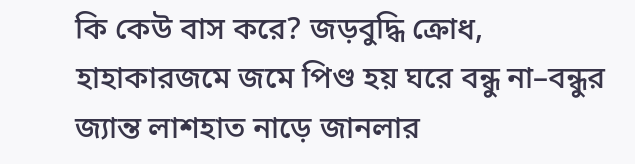কি কেউ বাস করে? জড়বুদ্ধি ক্রোধ, হাহাকারজমে জমে পিণ্ড হয় ঘরে বন্ধু না–বন্ধুর জ্যান্ত লাশহাত নাড়ে জানলার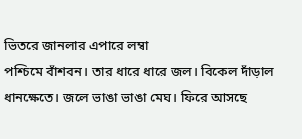ভিতরে জানলার এপারে লম্বা
পশ্চিমে বাঁশবন। তার ধারে ধারে জল। বিকেল দাঁড়াল ধানক্ষেতে। জলে ভাঙা ভাঙা মেঘ। ফিরে আসছে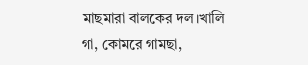মাছমারা বালকের দল।খালি গা, কোমরে গামছা,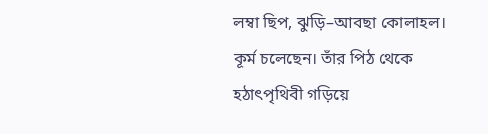লম্বা ছিপ, ঝুড়ি–আবছা কোলাহল।
কূর্ম চলেছেন। তাঁর পিঠ থেকে হঠাৎপৃথিবী গড়িয়ে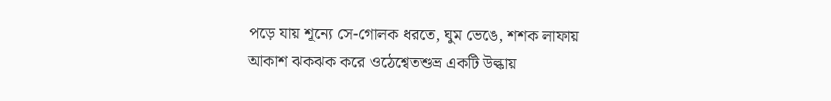পড়ে যায় শূন্যে সে-গোলক ধরতে, ঘুম ভেঙে, শশক লাফায় আকাশ ঝকঝক করে ওঠেশ্বেতশুভ্র একটি উল্কায়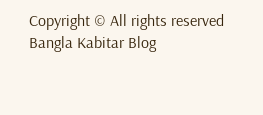Copyright © All rights reserved Bangla Kabitar Blog